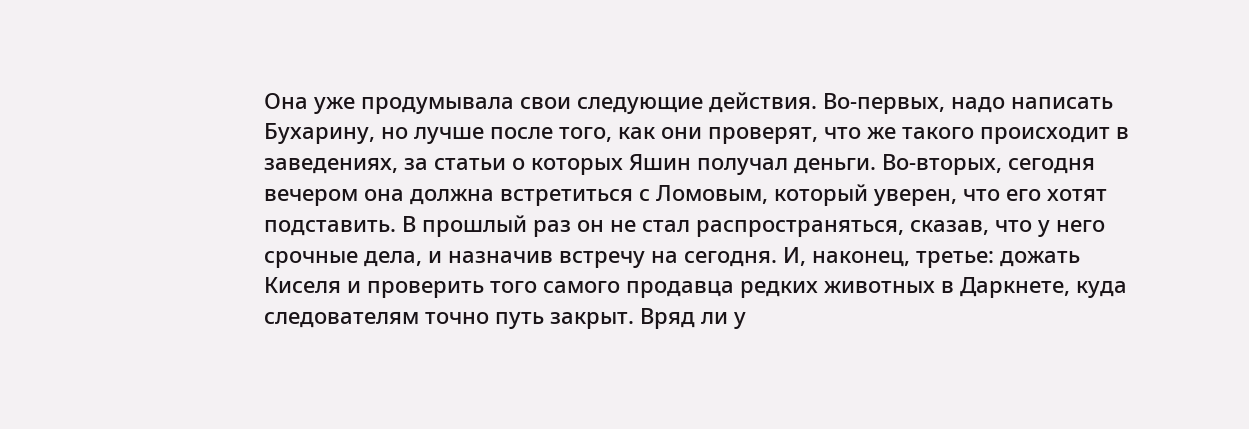Она уже продумывала свои следующие действия. Во-первых, надо написать Бухарину, но лучше после того, как они проверят, что же такого происходит в заведениях, за статьи о которых Яшин получал деньги. Во-вторых, сегодня вечером она должна встретиться с Ломовым, который уверен, что его хотят подставить. В прошлый раз он не стал распространяться, сказав, что у него срочные дела, и назначив встречу на сегодня. И, наконец, третье: дожать Киселя и проверить того самого продавца редких животных в Даркнете, куда следователям точно путь закрыт. Вряд ли у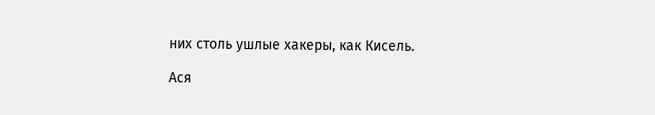них столь ушлые хакеры, как Кисель.

Ася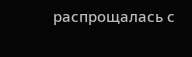распрощалась с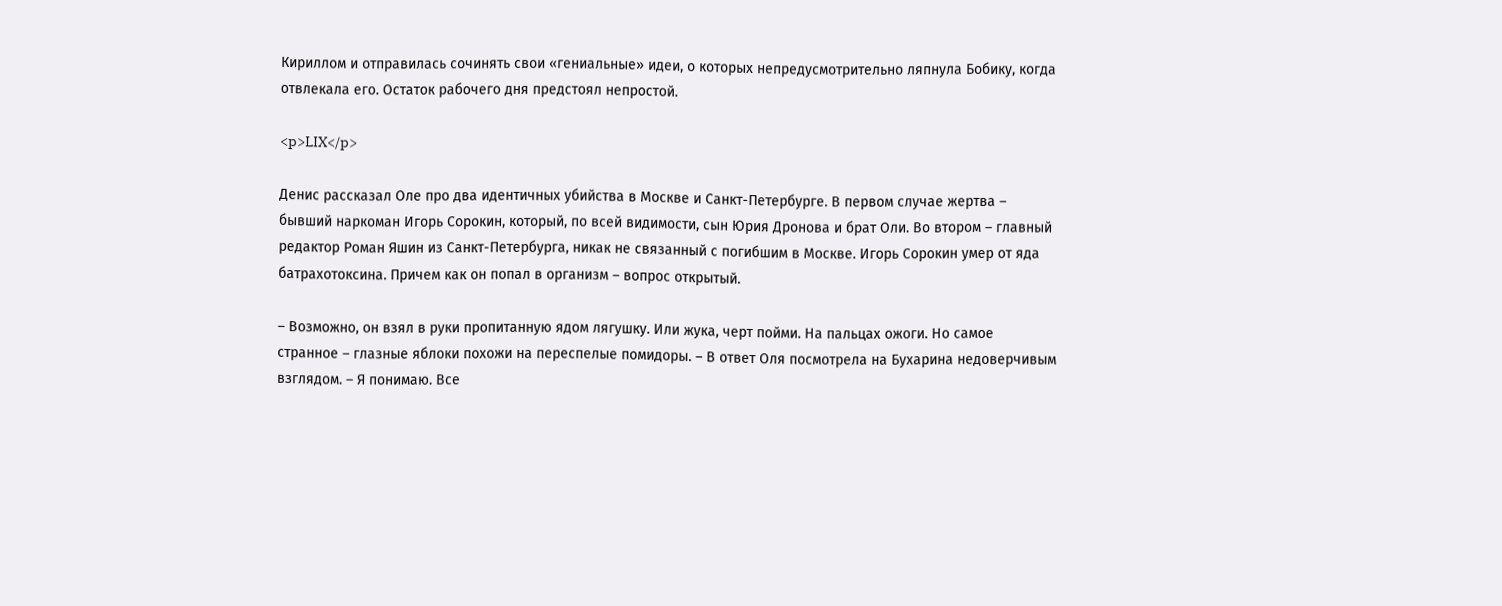Кириллом и отправилась сочинять свои «гениальные» идеи, о которых непредусмотрительно ляпнула Бобику, когда отвлекала его. Остаток рабочего дня предстоял непростой.

<p>LIX</p>

Денис рассказал Оле про два идентичных убийства в Москве и Санкт-Петербурге. В первом случае жертва – бывший наркоман Игорь Сорокин, который, по всей видимости, сын Юрия Дронова и брат Оли. Во втором – главный редактор Роман Яшин из Санкт-Петербурга, никак не связанный с погибшим в Москве. Игорь Сорокин умер от яда батрахотоксина. Причем как он попал в организм – вопрос открытый.

– Возможно, он взял в руки пропитанную ядом лягушку. Или жука, черт пойми. На пальцах ожоги. Но самое странное – глазные яблоки похожи на переспелые помидоры. – В ответ Оля посмотрела на Бухарина недоверчивым взглядом. – Я понимаю. Все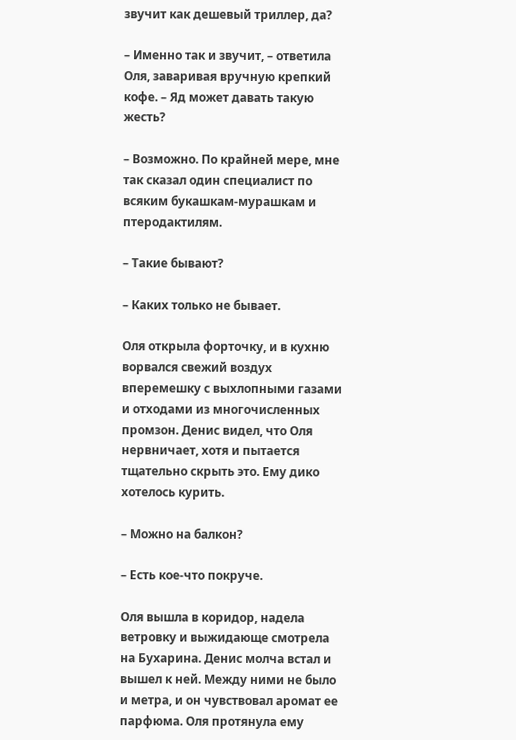звучит как дешевый триллер, да?

– Именно так и звучит, – ответила Оля, заваривая вручную крепкий кофе. – Яд может давать такую жесть?

– Возможно. По крайней мере, мне так сказал один специалист по всяким букашкам-мурашкам и птеродактилям.

– Такие бывают?

– Каких только не бывает.

Оля открыла форточку, и в кухню ворвался свежий воздух вперемешку с выхлопными газами и отходами из многочисленных промзон. Денис видел, что Оля нервничает, хотя и пытается тщательно скрыть это. Ему дико хотелось курить.

– Можно на балкон?

– Есть кое-что покруче.

Оля вышла в коридор, надела ветровку и выжидающе смотрела на Бухарина. Денис молча встал и вышел к ней. Между ними не было и метра, и он чувствовал аромат ее парфюма. Оля протянула ему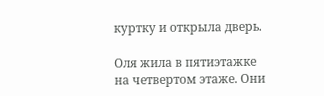куртку и открыла дверь.

Оля жила в пятиэтажке на четвертом этаже. Они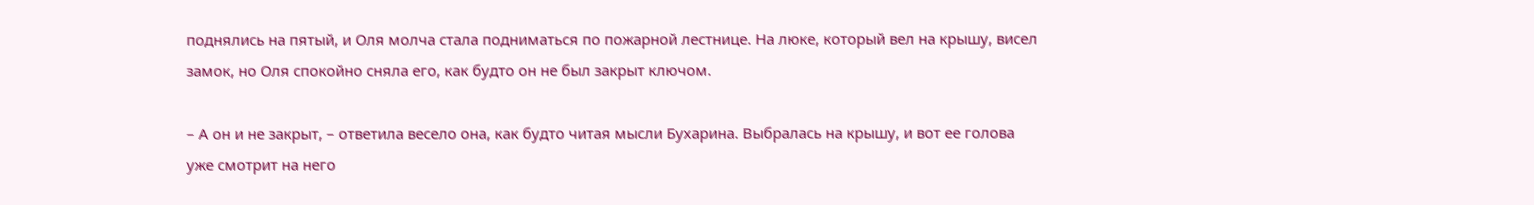поднялись на пятый, и Оля молча стала подниматься по пожарной лестнице. На люке, который вел на крышу, висел замок, но Оля спокойно сняла его, как будто он не был закрыт ключом.

– А он и не закрыт, – ответила весело она, как будто читая мысли Бухарина. Выбралась на крышу, и вот ее голова уже смотрит на него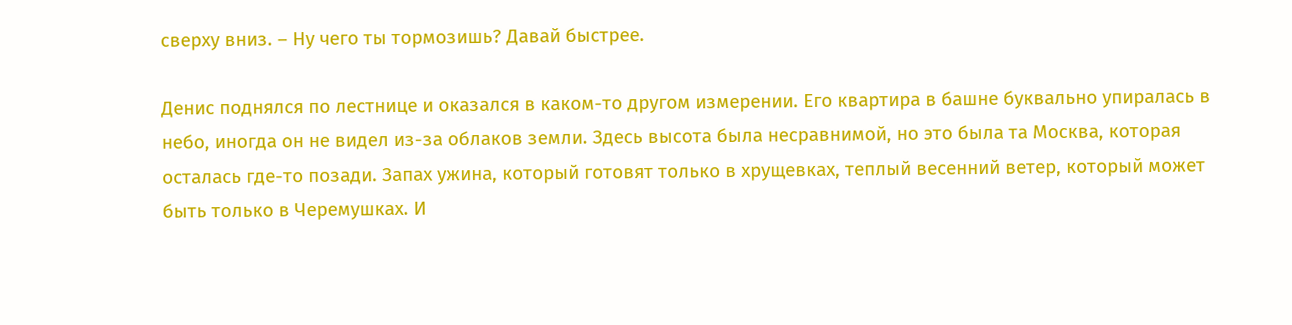сверху вниз. – Ну чего ты тормозишь? Давай быстрее.

Денис поднялся по лестнице и оказался в каком-то другом измерении. Его квартира в башне буквально упиралась в небо, иногда он не видел из-за облаков земли. Здесь высота была несравнимой, но это была та Москва, которая осталась где-то позади. Запах ужина, который готовят только в хрущевках, теплый весенний ветер, который может быть только в Черемушках. И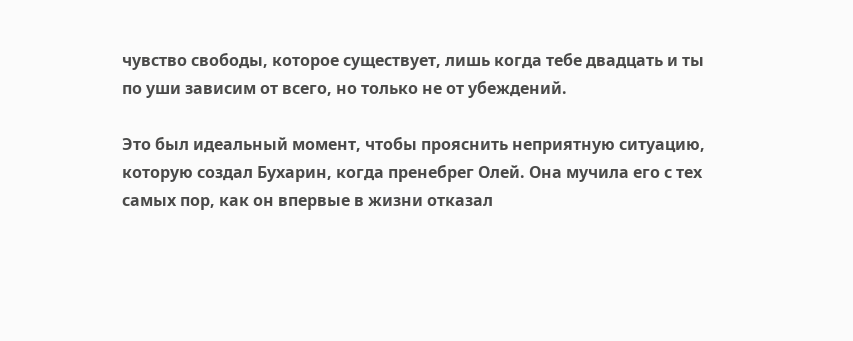чувство свободы, которое существует, лишь когда тебе двадцать и ты по уши зависим от всего, но только не от убеждений.

Это был идеальный момент, чтобы прояснить неприятную ситуацию, которую создал Бухарин, когда пренебрег Олей. Она мучила его с тех самых пор, как он впервые в жизни отказал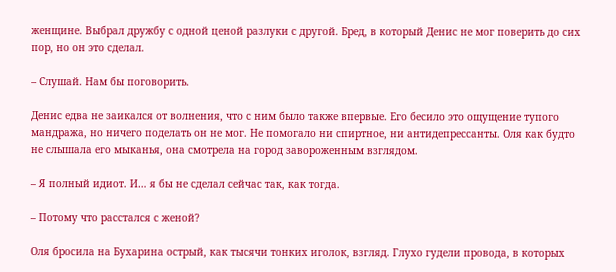женщине. Выбрал дружбу с одной ценой разлуки с другой. Бред, в который Денис не мог поверить до сих пор, но он это сделал.

– Слушай. Нам бы поговорить.

Денис едва не заикался от волнения, что с ним было также впервые. Его бесило это ощущение тупого мандража, но ничего поделать он не мог. Не помогало ни спиртное, ни антидепрессанты. Оля как будто не слышала его мыканья, она смотрела на город завороженным взглядом.

– Я полный идиот. И… я бы не сделал сейчас так, как тогда.

– Потому что расстался с женой?

Оля бросила на Бухарина острый, как тысячи тонких иголок, взгляд. Глухо гудели провода, в которых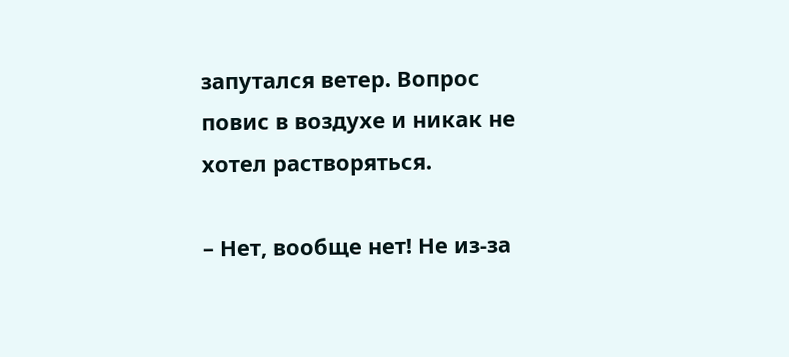запутался ветер. Вопрос повис в воздухе и никак не хотел растворяться.

– Нет, вообще нет! Не из-за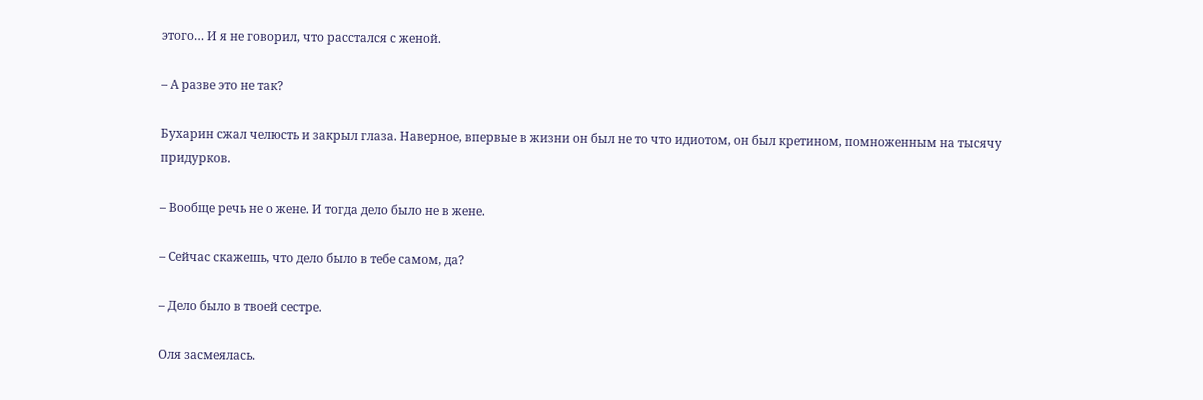этого… И я не говорил, что расстался с женой.

– А разве это не так?

Бухарин сжал челюсть и закрыл глаза. Наверное, впервые в жизни он был не то что идиотом, он был кретином, помноженным на тысячу придурков.

– Вообще речь не о жене. И тогда дело было не в жене.

– Сейчас скажешь, что дело было в тебе самом, да?

– Дело было в твоей сестре.

Оля засмеялась.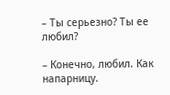– Ты серьезно? Ты ее любил?

– Конечно, любил. Как напарницу.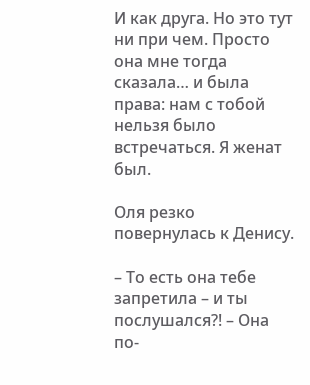И как друга. Но это тут ни при чем. Просто она мне тогда сказала… и была права: нам с тобой нельзя было встречаться. Я женат был.

Оля резко повернулась к Денису.

– То есть она тебе запретила – и ты послушался?! – Она по-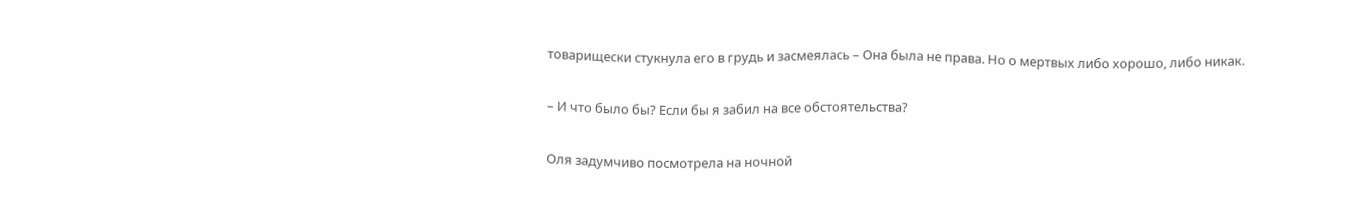товарищески стукнула его в грудь и засмеялась – Она была не права. Но о мертвых либо хорошо, либо никак.

– И что было бы? Если бы я забил на все обстоятельства?

Оля задумчиво посмотрела на ночной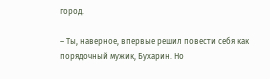город.

– Ты, наверное, впервые решил повести себя как порядочный мужик, Бухарин. Но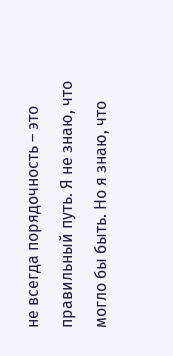не всегда порядочность – это правильный путь. Я не знаю, что могло бы быть. Но я знаю, что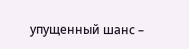упущенный шанс –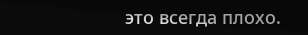это всегда плохо.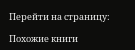Перейти на страницу:

Похожие книги